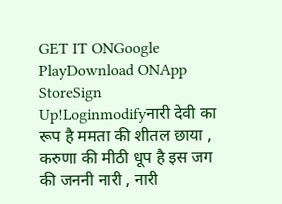GET IT ONGoogle PlayDownload ONApp StoreSign Up!Loginmodifyनारी देवी का रूप है ममता की शीतल छाया , करुणा की मीठी धूप है इस जग की जननी नारी , नारी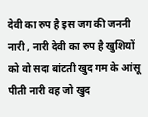देवी का रुप है इस जग की जननी नारी , नारी देवी का रुप है खुशियों को वो सदा बांटती खुद गम के आंसू पीती नारी वह जो खुद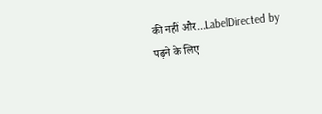की नहीं और...LabelDirected by पढ़ने के लिए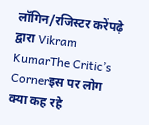लॉगिन/रजिस्टर करेंपढ़े द्वारा Vikram KumarThe Critic’s Cornerइस पर लोग क्या कह रहे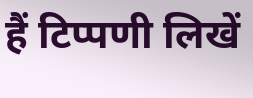हैं टिप्पणी लिखें